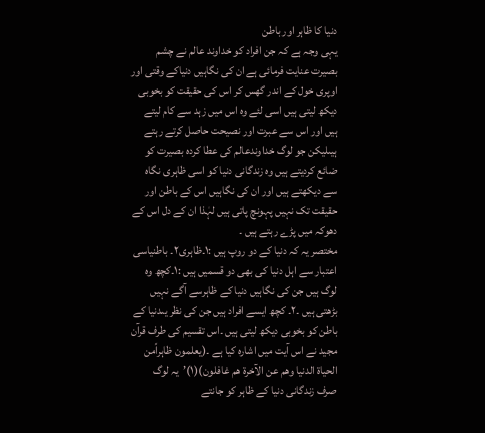دنیا کا ظاہر اور باطن
یہی وجہ ہے کہ جن افراد کو خداوند عالم نے چشم بصیرت عنایت فرمائی ہے ان کی نگاہیں دنیاکے وقتی اور اوپری خول کے اندر گھس کر اس کی حقیقت کو بخوبی دیکھ لیتی ہیں اسی لئے وہ اس میں زہد سے کام لیتے ہیں اور اس سے عبرت اور نصیحت حاصل کرتے رہتے ہیںلیکن جو لوگ خداوندعالم کی عطا کردہ بصیرت کو ضائع کردیتے ہیں وہ زندگانی دنیا کو اسی ظاہری نگاہ سے دیکھتے ہیں اور ان کی نگاہیں اس کے باطن اور حقیقت تک نہیں پہونچ پاتی ہیں لہٰذا ان کے دل اس کے دھوکہ میں پڑے رہتے ہیں ۔
مختصر یہ کہ دنیا کے دو روپ ہیں :١۔ظاہری٢۔ باطنیاسی اعتبار سے اہل دنیا کی بھی دو قسمیں ہیں :١۔کچھ وہ لوگ ہیں جن کی نگاہیں دنیا کے ظاہرسے آگے نہیں بڑھتی ہیں ۔٢۔ کچھ ایسے افراد ہیں جن کی نظر یںدنیا کے باطن کو بخوبی دیکھ لیتی ہیں ۔اس تقسیم کی طرف قرآن مجید نے اس آیت میں اشارہ کیا ہے ۔(یعلمون ظاہراًمن الحیاة الدنیا وھم عن الآخرة ھم غافلون)(١)’یہ لوگ صرف زندگانی دنیا کے ظاہر کو جانتے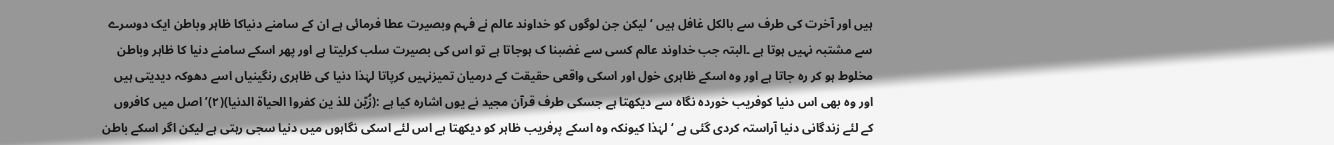ہیں اور آخرت کی طرف سے بالکل غافل ہیں ‘لیکن جن لوگوں کو خداوند عالم نے فہم وبصیرت عطا فرمائی ہے ان کے سامنے دنیاکا ظاہر وباطن ایک دوسرے سے مشتبہ نہیں ہوتا ہے ۔البتہ جب خداوند عالم کسی سے غضبنا ک ہوجاتا ہے تو اس کی بصیرت سلب کرلیتا ہے اور پھر اسکے سامنے دنیا کا ظاہر وباطن مخلوط ہو کر رہ جاتا ہے اور وہ اسکے ظاہری خول اور اسکی واقعی حقیقت کے درمیان تمیزنہیں کرپاتا لہٰذا دنیا کی ظاہری رنگینیاں اسے دھوکہ دیدیتی ہیں اور وہ بھی اس دنیا کوفریب خوردہ نگاہ سے دیکھتا ہے جسکی طرف قرآن مجید نے یوں اشارہ کیا ہے :(زُیّن للذ ین کفروا الحیاة الدنیا)(٢)’اصل میں کافروں کے لئے زندگانی دنیا آراستہ کردی گئی ہے ‘لہٰذا کیونکہ وہ اسکے پرفریب ظاہر کو دیکھتا ہے اس لئے اسکی نگاہوں میں دنیا سجی رہتی ہے لیکن اگر اسکے باطن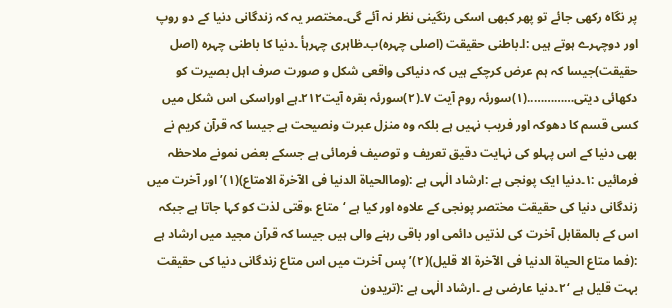پر نگاہ رکھی جائے تو پھر کبھی اسکی رنگینی نظر نہ آئے گی۔مختصر یہ کہ زندگانی دنیا کے دو روپ اور دوچہرے ہوتے ہیں :ا۔باطنی حقیقت (اصلی چہرہ)ب۔ظاہری چہرہأ ۔دنیا کا باطنی چہرہ (اصل حقیقت)جیسا کہ ہم عرض کرچکے ہیں کہ دنیاکی واقعی شکل و صورت صرف اہل بصیرت کو دکھائی دیتی…………..(١)سورئہ روم آیت ٧۔(٢)سورئہ بقرہ آیت٢١٢۔ہے اوراسکی اس شکل میں کسی قسم کا دھوکہ اور فریب نہیں ہے بلکہ وہ منزل عبرت ونصیحت ہے جیسا کہ قرآن کریم نے بھی دنیا کے اس پہلو کی نہایت دقیق تعریف و توصیف فرمائی ہے جسکے بعض نمونے ملاحظہ فرمائیں :١۔دنیا ایک پونجی ہے :ارشاد الٰہی ہے :(وماالحیاة الدنیا فی الآخرة الامتاع)(١)’اور آخرت میں زندگانی دنیا کی حقیقت مختصر پونجی کے علاوہ اور کیا ہے ‘متاع ،وقتی لذت کو کہا جاتا ہے جبکہ اس کے بالمقابل آخرت کی لذتیں دائمی اور باقی رہنے والی ہیں جیسا کہ قرآن مجید میں ارشاد ہے :(فما متاع الحیاة الدنیا فی الآخرة الا قلیل)(٢)’پس آخرت میں اس متاع زندگانی دنیا کی حقیقت بہت قلیل ہے ‘٢۔دنیا عارضی ہے ۔ارشاد الٰہی ہے :(تریدون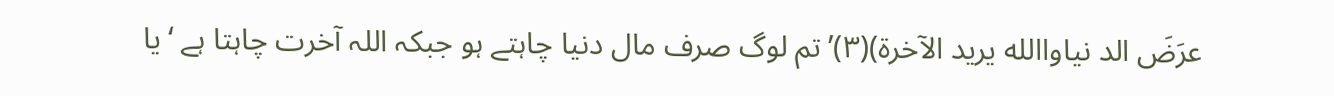عرَضَ الد نیاواالله یرید الآخرة)(٣)’تم لوگ صرف مال دنیا چاہتے ہو جبکہ اللہ آخرت چاہتا ہے ‘یا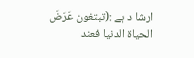ارشا د ہے :(تبتغون عَرَضَ الحیاة الدنیا فعند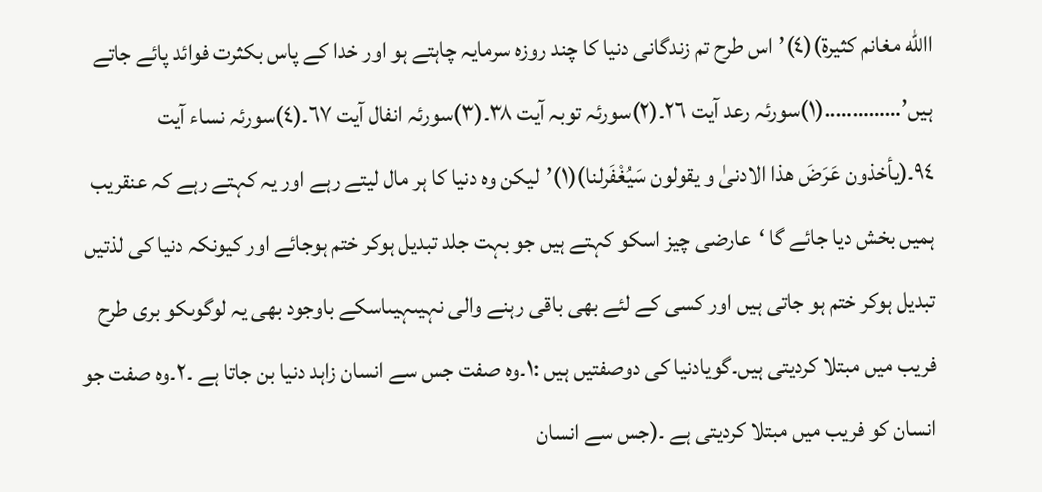االله مغانم کثیرة)(٤)’اس طرح تم زندگانی دنیا کا چند روزہ سرمایہ چاہتے ہو اور خدا کے پاس بکثرت فوائد پائے جاتے ہیں’…………..(١)سورئہ رعد آیت ٢٦۔(٢)سورئہ توبہ آیت ٣٨۔(٣)سورئہ انفال آیت ٦٧۔(٤)سورئہ نساء آیت ٩٤۔(یأخذون عَرَضَ ھذا الادنیٰ و یقولون سَیُغْفَرلنا)(١)’لیکن وہ دنیا کا ہر مال لیتے رہے اور یہ کہتے رہے کہ عنقریب ہمیں بخش دیا جائے گا ‘عارضی چیز اسکو کہتے ہیں جو بہت جلد تبدیل ہوکر ختم ہوجائے اور کیونکہ دنیا کی لذتیں تبدیل ہوکر ختم ہو جاتی ہیں اور کسی کے لئے بھی باقی رہنے والی نہیںہیںاسکے باوجود بھی یہ لوگوںکو بری طرح فریب میں مبتلا کردیتی ہیں۔گویادنیا کی دوصفتیں ہیں :١۔وہ صفت جس سے انسان زاہد دنیا بن جاتا ہے ۔٢۔وہ صفت جو انسان کو فریب میں مبتلا کردیتی ہے ۔(جس سے انسان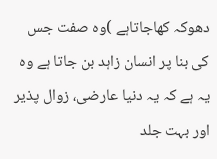دھوکہ کھاجاتاہے )وہ صفت جس کی بنا پر انسان زاہد بن جاتا ہے وہ یہ ہے کہ یہ دنیا عارضی، زوال پذیر اور بہت جلد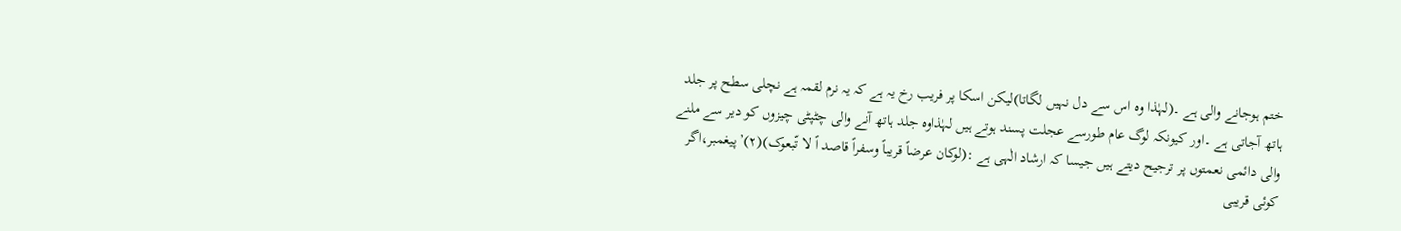ختم ہوجانے والی ہے ۔(لہٰذا وہ اس سے دل نہیں لگاتا)لیکن اسکا پر فریب رخ یہ ہے کہ یہ نرم لقمہ ہے نچلی سطح پر جلد ہاتھ آجاتی ہے ۔اور کیونکہ لوگ عام طورسے عجلت پسند ہوتے ہیں لہٰذاوہ جلد ہاتھ آنے والی چٹپٹی چیزوں کو دیر سے ملنے والی دائمی نعمتوں پر ترجیح دیتے ہیں جیسا کہ ارشاد الٰہی ہے :(لوکان عرضاً قریباً وسفراً قاصد اً لا تّبعوک)(٢)’پیغمبر،اگر کوئی قریبی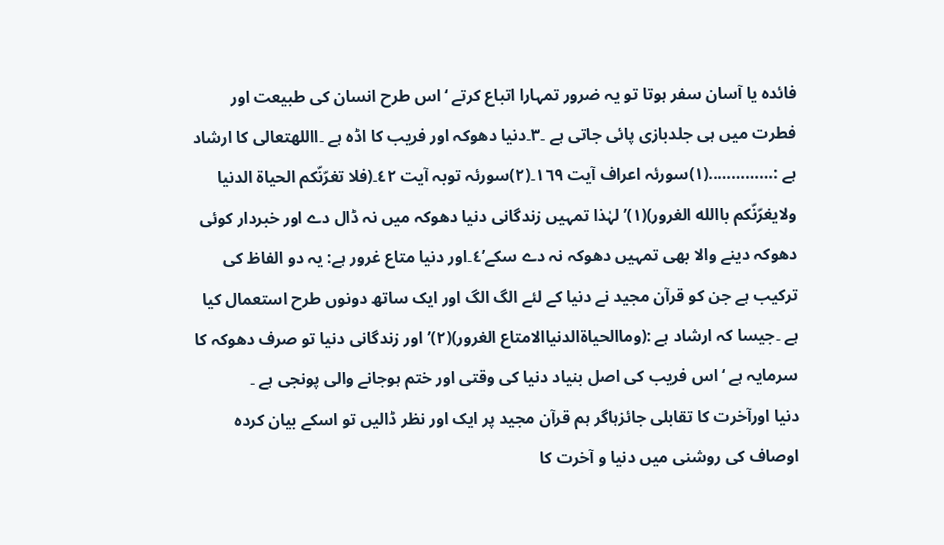فائدہ یا آسان سفر ہوتا تو یہ ضرور تمہارا اتباع کرتے ‘اس طرح انسان کی طبیعت اور فطرت میں ہی جلدبازی پائی جاتی ہے ۔٣۔دنیا دھوکہ اور فریب کا اڈہ ہے ۔االلهتعالی کا ارشاد ہے :…………..(١)سورئہ اعراف آیت ١٦٩۔(٢)سورئہ توبہ آیت ٤٢۔(فلا تغرّنّکم الحیاة الدنیا ولایغرّنّکم باالله الغرور)(١)’لہٰذا تمہیں زندگانی دنیا دھوکہ میں نہ ڈال دے اور خبردار کوئی دھوکہ دینے والا بھی تمہیں دھوکہ نہ دے سکے’٤۔اور دنیا متاع غرور ہے: یہ دو الفاظ کی ترکیب ہے جن کو قرآن مجید نے دنیا کے لئے الگ الگ اور ایک ساتھ دونوں طرح استعمال کیا ہے ۔جیسا کہ ارشاد ہے :(وماالحیاةالدنیاالامتاع الغرور)(٢)’اور زندگانی دنیا تو صرف دھوکہ کا سرمایہ ہے ‘اس فریب کی اصل بنیاد دنیا کی وقتی اور ختم ہوجانے والی پونجی ہے ۔
دنیا اورآخرت کا تقابلی جائزہاگر ہم قرآن مجید پر ایک اور نظر ڈالیں تو اسکے بیان کردہ اوصاف کی روشنی میں دنیا و آخرت کا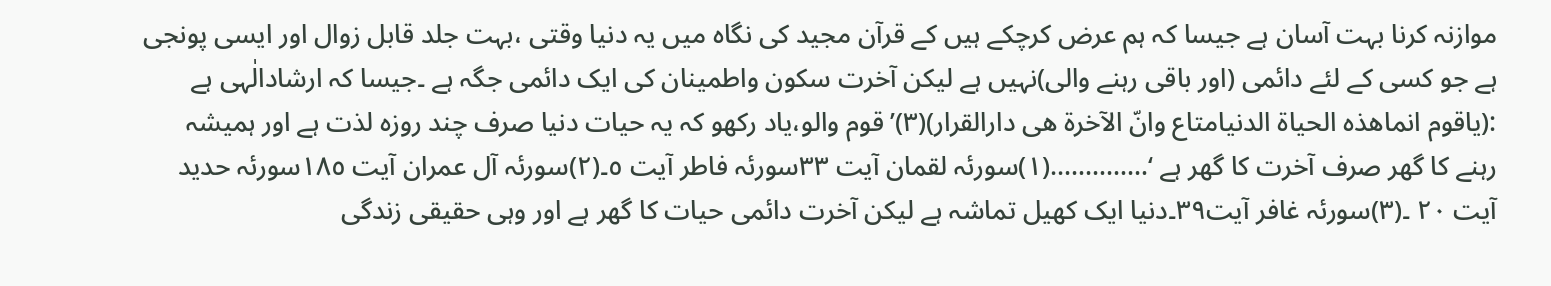موازنہ کرنا بہت آسان ہے جیسا کہ ہم عرض کرچکے ہیں کے قرآن مجید کی نگاہ میں یہ دنیا وقتی ،بہت جلد قابل زوال اور ایسی پونجی ہے جو کسی کے لئے دائمی (اور باقی رہنے والی)نہیں ہے لیکن آخرت سکون واطمینان کی ایک دائمی جگہ ہے ۔جیسا کہ ارشادالٰہی ہے :(یاقوم انماھذہ الحیاة الدنیامتاع وانّ الآخرة ھی دارالقرار)(٣)’قوم والو،یاد رکھو کہ یہ حیات دنیا صرف چند روزہ لذت ہے اور ہمیشہ رہنے کا گھر صرف آخرت کا گھر ہے ‘…………..(١)سورئہ لقمان آیت ٣٣سورئہ فاطر آیت ٥۔(٢)سورئہ آل عمران آیت ١٨٥سورئہ حدید آیت ٢٠ ۔(٣)سورئہ غافر آیت٣٩۔دنیا ایک کھیل تماشہ ہے لیکن آخرت دائمی حیات کا گھر ہے اور وہی حقیقی زندگی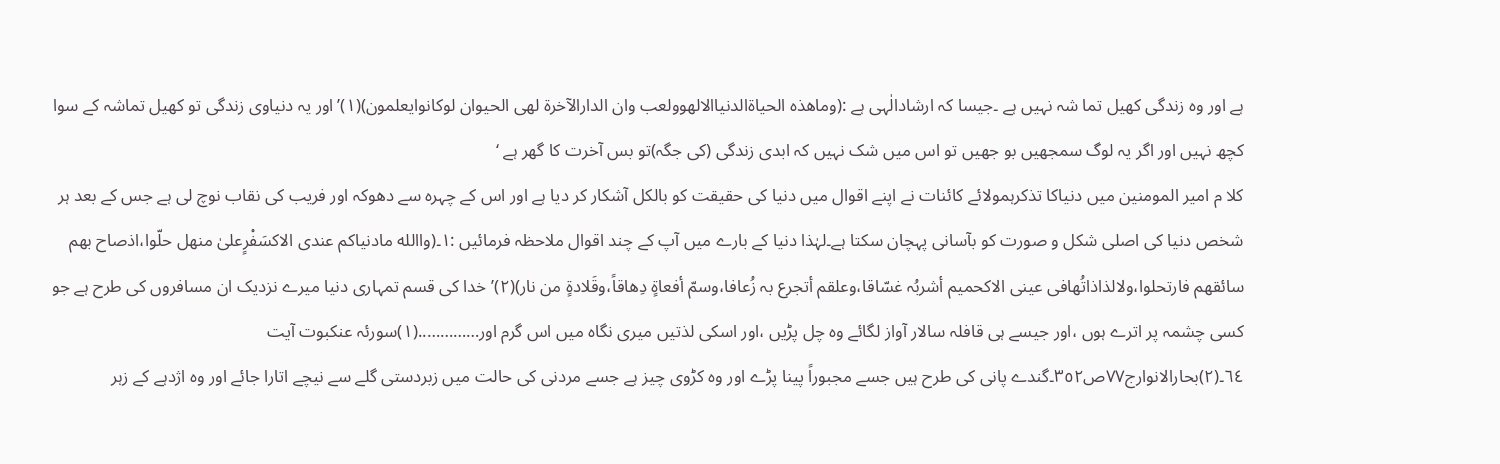ہے اور وہ زندگی کھیل تما شہ نہیں ہے ۔جیسا کہ ارشادالٰہی ہے :(وماھذہ الحیاةالدنیاالالھوولعب وان الدارالآخرة لھی الحیوان لوکانوایعلمون)(١)’اور یہ دنیاوی زندگی تو کھیل تماشہ کے سوا کچھ نہیں اور اگر یہ لوگ سمجھیں بو جھیں تو اس میں شک نہیں کہ ابدی زندگی (کی جگہ)تو بس آخرت کا گھر ہے ‘
کلا م امیر المومنین میں دنیاکا تذکرہمولائے کائنات نے اپنے اقوال میں دنیا کی حقیقت کو بالکل آشکار کر دیا ہے اور اس کے چہرہ سے دھوکہ اور فریب کی نقاب نوچ لی ہے جس کے بعد ہر شخص دنیا کی اصلی شکل و صورت کو بآسانی پہچان سکتا ہے۔لہٰذا دنیا کے بارے میں آپ کے چند اقوال ملاحظہ فرمائیں :١۔(واالله مادنیاکم عندی الاکسَفْرٍعلیٰ منھل حلّوا،اذصاح بھم سائقھم فارتحلوا،ولالذاذاتُھافی عینی الاکحمیم أشربُہ غسّاقا،وعلقم أتجرع بہ زُعافا،وسمّ أفعاةٍ دِھاقاً،وقَلادةٍ من نار)(٢)’خدا کی قسم تمہاری دنیا میرے نزدیک ان مسافروں کی طرح ہے جو کسی چشمہ پر اترے ہوں ،اور جیسے ہی قافلہ سالار آواز لگائے وہ چل پڑیں ،اور اسکی لذتیں میری نگاہ میں اس گرم اور…………..(١)سورئہ عنکبوت آیت ٦٤۔(٢)بحارالانوارج٧٧ص٣٥٢۔گندے پانی کی طرح ہیں جسے مجبوراً پینا پڑے اور وہ کڑوی چیز ہے جسے مردنی کی حالت میں زبردستی گلے سے نیچے اتارا جائے اور وہ اژدہے کے زہر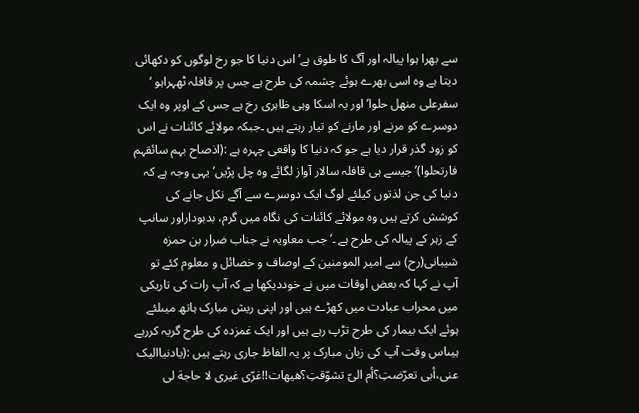سے بھرا ہوا پیالہ اور آگ کا طوق ہے’اس دنیا کا جو رخ لوگوں کو دکھائی دیتا ہے وہ اسی بھرے ہوئے چشمہ کی طرح ہے جس پر قافلہ ٹھہراہو ‘ سفرعلی منھل حلوا’اور یہ اسکا وہی ظاہری رخ ہے جس کے اوپر وہ ایک دوسرے کو مرنے اور مارنے کو تیار رہتے ہیں ۔جبکہ مولائے کائنات نے اس کو زود گذر قرار دیا ہے جو کہ دنیا کا واقعی چہرہ ہے :(اذصاح بہم سائقہم فارتحلوا)’جیسے ہی قافلہ سالار آواز لگائے وہ چل پڑیں’یہی وجہ ہے کہ دنیا کی جن لذتوں کیلئے لوگ ایک دوسرے سے آگے نکل جانے کی کوشش کرتے ہیں وہ مولائے کائنات کی نگاہ میں گرم، بدبوداراور سانپ کے زہر کے پیالہ کی طرح ہے ۔’جب معاویہ نے جناب ضرار بن حمزہ شیبانی(رح) سے امیر المومنین کے اوصاف و خصائل و معلوم کئے تو آپ نے کہا کہ بعض اوقات میں نے خوددیکھا ہے کہ آپ رات کی تاریکی میں محراب عبادت میں کھڑے ہیں اور اپنی ریش مبارک ہاتھ میںلئے ہوئے ایک بیمار کی طرح تڑپ رہے ہیں اور ایک غمزدہ کی طرح گریہ کررہے ہیںاس وقت آپ کی زبان مبارک پر یہ الفاظ جاری رہتے ہیں :(یادنیاالیک عنی،أبی تعرّضتِ؟أم الیّ تشوّقتِ؟ھیھات!!غرّی غیری لا حاجة لی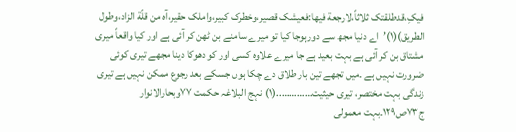فیکِ،قدطلقتک ثلاثاً،لارجعة فیھا:فعیشک قصیر،وخطرک کبیر،واملک حقیر،آہ من قلّة الزاد،وطول الطریق)(١)’اے دنیا مجھ سے دورہوجا کیا تو میرے سامنے بن ٹھن کر آئی ہے اور کیا واقعاً میری مشتاق بن کر آئی ہے بہت بعید ہے جا میرے علاوہ کسی اور کو دھوکا دینا مجھے تیری کوئی ضرورت نہیں ہے ۔میں تجھے تین بار طلاق دے چکا ہوں جسکے بعد رجوع ممکن نہیں ہے تیری زندگی بہت مختصر، تیری حیثیت…………..(١) نہج البلاغہ حکمت ٧٧وبحارالانوار ج٧٣ص١٢٩۔بہت معمولی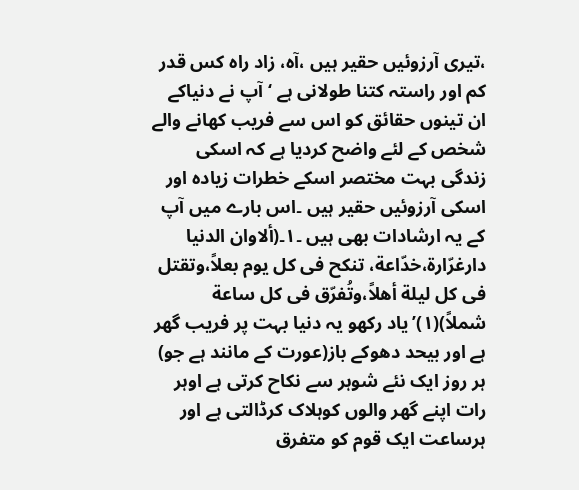،تیری آرزوئیں حقیر ہیں ،آہ، زاد راہ کس قدر کم اور راستہ کتنا طولانی ہے ‘آپ نے دنیاکے ان تینوں حقائق کو اس سے فریب کھانے والے شخص کے لئے واضح کردیا ہے کہ اسکی زندگی بہت مختصر اسکے خطرات زیادہ اور اسکی آرزوئیں حقیر ہیں ۔اس بارے میں آپ کے یہ ارشادات بھی ہیں ۔١۔(ألاوان الدنیا دارغرّارة،خدّاعة، تنکح فی کل یوم بعلاً،وتقتل فی کل لیلة أھلاً،وتُفرّق فی کل ساعة شملاً)(١)’یاد رکھو یہ دنیا بہت پر فریب گھر ہے اور بیحد دھوکے باز(عورت کے مانند ہے جو) ہر روز ایک نئے شوہر سے نکاح کرتی ہے اوہر رات اپنے گھر والوں کوہلاک کرڈالتی ہے اور ہرساعت ایک قوم کو متفرق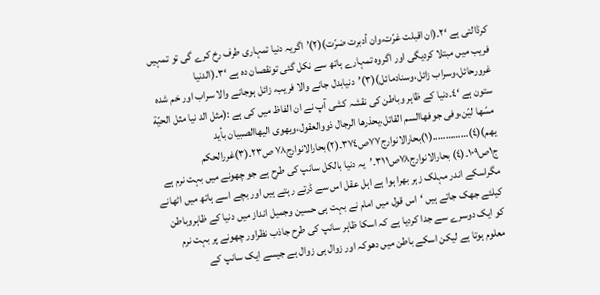کرڈالتی ہے ‘٢۔(ان اقبلت غرّت،وان أدبرت ضرّت)(٢)’اگریہ دنیا تمہاری طرف رخ کرے گی تو تمہیں فریب میں مبتلا کردیگی اور اگروہ تمہارے ہاتھ سے نکل گئی تونقصان دہ ہے ‘٣۔(الدنیا غرورحائل،وسراب زائل،وسنادمائل)(٣)’دنیابدل جانے والا فریب، زائل ہوجانے والا سراب اور خم شدہ ستون ہے ‘٤۔دنیا کے ظاہر وباطن کی نقشہ کشی آپ نے ان الفاظ میں کی ہے :(مثل الد نیا مثل الحیّة مسّھا لیّن،وفی جوفھاالسم القاتل،یحذرھا الرجال ذووالعقول،ویھوی الیھاالصبیان بأید یھم)(٤)…………..(١)بحارالانوارج٧٧ص٣٧٤۔(٢)بحارالانوارج٧٨ ص٢٣۔(٣)غررالحکم ج١ص١٠٩۔(٤) بحارالانوارج٧٨ص٣١١۔’یہ دنیا بالکل سانپ کی طرح ہے جو چھونے میں بہت نرم ہے مگراسکے اندر مہلک زہر بھرا ہوا ہے اہل عقل اس سے ڈرتے رہتے ہیں اور بچے اسے ہاتھ میں اٹھانے کیلئے جھک جاتے ہیں ‘اس قول میں امام نے بہت ہی حسین وجمیل انداز میں دنیا کے ظاہروباطن کو ایک دوسرے سے جدا کردیا ہے کہ اسکا ظاہر سانپ کی طرح جاذب نظراور چھونے پر بہت نرم معلوم ہوتا ہے لیکن اسکے باطن میں دھوکہ اور زوال ہی زوال ہے جیسے ایک سانپ کے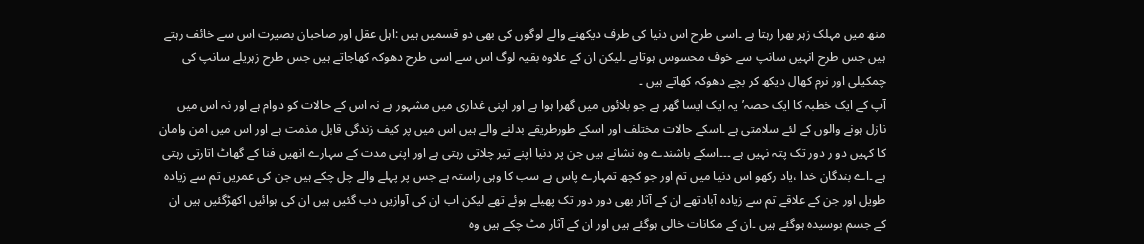منھ میں مہلک زہر بھرا رہتا ہے ۔اسی طرح اس دنیا کی طرف دیکھنے والے لوگوں کی بھی دو قسمیں ہیں :اہل عقل اور صاحبان بصیرت اس سے خائف رہتے ہیں جس طرح انہیں سانپ سے خوف محسوس ہوتاہے ۔لیکن ان کے علاوہ بقیہ لوگ اس سے اسی طرح دھوکہ کھاجاتے ہیں جس طرح زہریلے سانپ کی چمکیلی اور نرم کھال دیکھ کر بچے دھوکہ کھاتے ہیں ۔
آپ کے ایک خطبہ کا ایک حصہ’یہ ایک ایسا گھر ہے جو بلائوں میں گھرا ہوا ہے اور اپنی غداری میں مشہور ہے نہ اس کے حالات کو دوام ہے اور نہ اس میں نازل ہونے والوں کے لئے سلامتی ہے ۔اسکے حالات مختلف اور اسکے طورطریقے بدلنے والے ہیں اس میں پر کیف زندگی قابل مذمت ہے اور اس میں امن وامان کا کہیں دو ر دور تک پتہ نہیں ہے ۔۔۔اسکے باشندے وہ نشانے ہیں جن پر دنیا اپنے تیر چلاتی رہتی ہے اور اپنی مدت کے سہارے انھیں فنا کے گھاٹ اتارتی رہتی ہے ۔اے بندگان خدا ،یاد رکھو اس دنیا میں تم اور جو کچھ تمہارے پاس ہے سب کا وہی راستہ ہے جس پر پہلے والے چل چکے ہیں جن کی عمریں تم سے زیادہ طویل اور جن کے علاقے تم سے زیادہ آبادتھے ان کے آثار بھی دور دور تک پھیلے ہوئے تھے لیکن اب ان کی آوازیں دب گئیں ہیں ان کی ہوائیں اکھڑگئیں ہیں ان کے جسم بوسیدہ ہوگئے ہیں ۔ان کے مکانات خالی ہوگئے ہیں اور ان کے آثار مٹ چکے ہیں وہ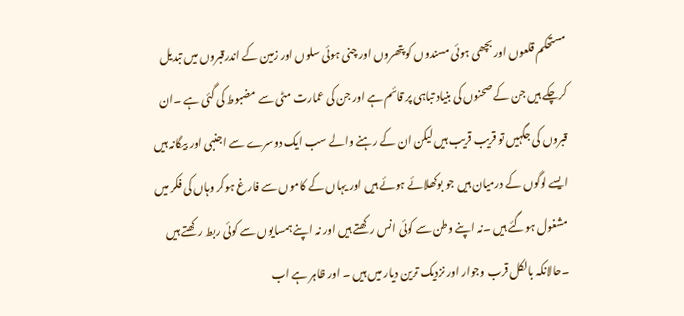مستحکم قلعوں اور بچھی ہوئی مسندوں کو پتھروں اور چنی ہوئی سلوں اور زمین کے اندرقبروں میں تبدیل کرچکے ہیں جن کے صحنوں کی بنیاد تباہی پر قائم ہے اور جن کی عمارت مٹی سے مضبوط کی گئی ہے ۔ان قبروں کی جگہیں تو قریب قریب ہیں لیکن ان کے رہنے والے سب ایک دوسرے سے اجنبی اور بیگانہ ہیں ایسے لوگوں کے درمیان ہیں جو بوکھلائے ہوئے ہیں اور یہاں کے کاموں سے فارغ ہوکر وہاں کی فکر میں مشغول ہوگئے ہیں ۔نہ اپنے وطن سے کوئی انس رکھتے ہیں اور نہ اپنے ہمسایوں سے کوئی ربط رکھتے ہیں ۔حالانکہ بالکل قرب وجوار اور نزدیک ترین دیار میں ہیں ۔ اور ظاہر ہے اب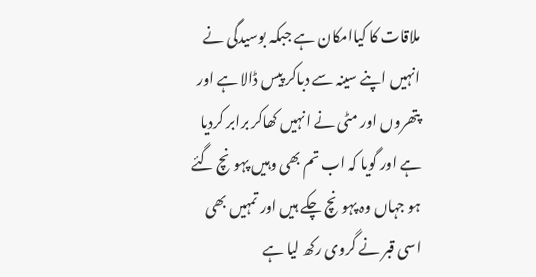ملاقات کا کیاامکان ہے جبکہ بوسیدگی نے انہیں اپنے سینہ سے دباکر پیس ڈالا ہے اور پتھروں اور مٹی نے انہیں کھاکر برابر کردیا ہے اور گویا کہ اب تم بھی وہیں پہونچ گئے ہو جہاں وہ پہونچ چکے ہیں اور تمہیں بھی اسی قبر نے گروی رکھ لیا ہے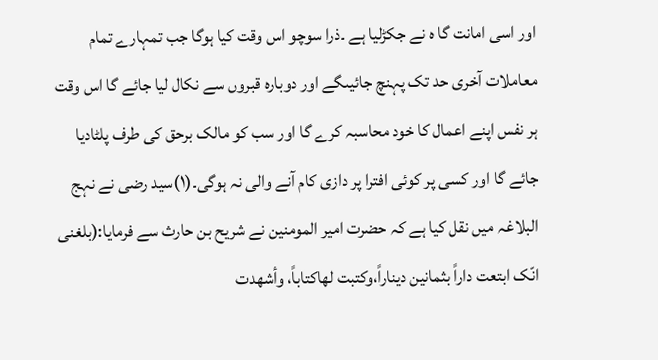اور اسی امانت گا ہ نے جکڑلیا ہے ۔ذرا سوچو اس وقت کیا ہوگا جب تمہارے تمام معاملات آخری حد تک پہنچ جائیںگے اور دوبارہ قبروں سے نکال لیا جائے گا اس وقت ہر نفس اپنے اعمال کا خود محاسبہ کرے گا اور سب کو مالک برحق کی طرف پلٹادیا جائے گا اور کسی پر کوئی افترا پر دازی کام آنے والی نہ ہوگی۔(١)سید رضی نے نہج البلاغہ میں نقل کیا ہے کہ حضرت امیر المومنین نے شریح بن حارث سے فرمایا:(بلغنی انّک ابتعت داراً بثمانین دیناراً،وکتبت لھاکتاباً، وأشھدت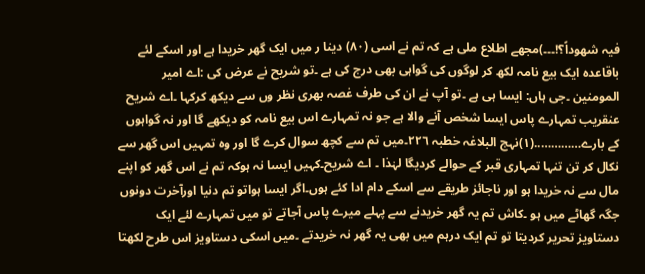فیہ شھوداً؟!۔۔۔)مجھے اطلاع ملی ہے کہ تم نے اسی (٨٠) دینا ر میں ایک گھر خریدا ہے اور اسکے لئے باقاعدہ ایک بیع نامہ لکھ کر لوگوں کی گواہی بھی درج کی ہے ۔تو شریح نے عرض کی :اے امیر المومنین ۔جی ہاں: ایسا ہی ہے ۔تو آپ نے ان کی طرف غصہ بھری نظر وں سے دیکھ کرکہا ۔اے شریح عنقریب تمہارے پاس ایسا شخص آنے والا ہے جو نہ تمہارے اس بیع نامہ کو دیکھے گا اور نہ گواہوں کے بارے…………..(١)نہج البلاغہ خطبہ ٢٢٦۔میں تم سے کچھ سوال کرے گا اور وہ تمہیں اس گھر سے نکال کر تن تنہا تمہاری قبر کے حوالے کردیگا لہٰذا ۔ اے شریح۔کہیں ایسا نہ ہوکہ تم نے اس گھر کو اپنے مال سے نہ خریدا ہو اور ناجائز طریقے سے اسکے دام ادا کئے ہوں۔اگر ایسا ہواتو تم دنیا اورآخرت دونوں جگہ گھاٹے میں ہو ۔کاش تم یہ گھر خریدنے سے پہلے میرے پاس آجاتے تو میں تمہارے لئے ایک دستاویز تحریر کردیتا تو تم ایک درہم میں بھی یہ گھر نہ خریدتے ۔میں اسکی دستاویز اس طرح لکھتا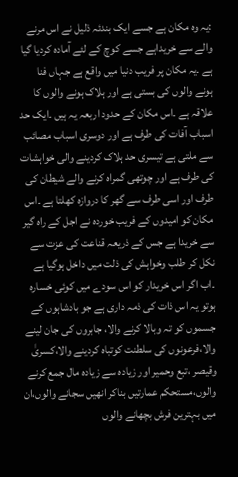:یہ وہ مکان ہے جسے ایک بندئہ ذلیل نے اس مرنے والے سے خریداہے جسے کوچ کے لئے آمادہ کردیا گیا ہے ۔یہ مکان پر فریب دنیا میں واقع ہے جہاں فنا ہونے والوں کی بستی ہے اور ہلاک ہونے والوں کا علاقہ ہے ۔اس مکان کے حدود اربعہ یہ ہیں ۔ایک حد اسباب آفات کی طرف ہے اور دوسری اسباب مصائب سے ملتی ہے تیسری حد ہلاک کردینے والی خواہشات کی طرف ہے اور چوتھی گمراہ کرنے والے شیطان کی طرف اور اسی طرف سے گھر کا دروازہ کھلتا ہے ۔اس مکان کو امیدوں کے فریب خوردہ نے اجل کے راہ گیر سے خریدا ہے جس کے ذریعہ قناعت کی عزت سے نکل کر طلب وخواہش کی ذلت میں داخل ہوگیا ہے ۔اب اگر اس خریدار کو اس سودے میں کوئی خسارہ ہوتو یہ اس ذات کی ذمہ داری ہے جو بادشاہوں کے جسموں کو تہ وبالا کرنے والا، جابروں کی جان لینے والا،فرعونوں کی سلطنت کوتباہ کردینے والا،کسریٰ وقیصر ،تبع وحمیر اور زیادہ سے زیادہ مال جمع کرنے والوں،مستحکم عمارتیں بناکر انھیں سجانے والوں،ان میں بہترین فرش بچھانے والوں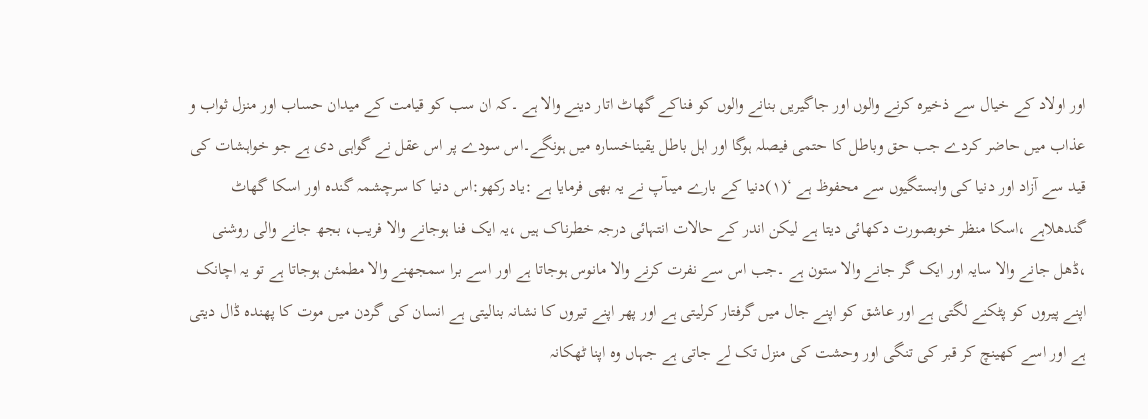اور اولاد کے خیال سے ذخیرہ کرنے والوں اور جاگیریں بنانے والوں کو فناکے گھاٹ اتار دینے والا ہے ۔کہ ان سب کو قیامت کے میدان حساب اور منزل ثواب و عذاب میں حاضر کردے جب حق وباطل کا حتمی فیصلہ ہوگا اور اہل باطل یقیناخسارہ میں ہونگے۔اس سودے پر اس عقل نے گواہی دی ہے جو خواہشات کی قید سے آزاد اور دنیا کی وابستگیوں سے محفوظ ہے ‘(١)دنیا کے بارے میںآپ نے یہ بھی فرمایا ہے :یاد رکھو:اس دنیا کا سرچشمہ گندہ اور اسکا گھاٹ گندھلاہے ،اسکا منظر خوبصورت دکھائی دیتا ہے لیکن اندر کے حالات انتہائی درجہ خطرناک ہیں ،یہ ایک فنا ہوجانے والا فریب، بجھ جانے والی روشنی ،ڈھل جانے والا سایہ اور ایک گر جانے والا ستون ہے ۔جب اس سے نفرت کرنے والا مانوس ہوجاتا ہے اور اسے برا سمجھنے والا مطمئن ہوجاتا ہے تو یہ اچانک اپنے پیروں کو پٹکنے لگتی ہے اور عاشق کو اپنے جال میں گرفتار کرلیتی ہے اور پھر اپنے تیروں کا نشانہ بنالیتی ہے انسان کی گردن میں موت کا پھندہ ڈال دیتی ہے اور اسے کھینچ کر قبر کی تنگی اور وحشت کی منزل تک لے جاتی ہے جہاں وہ اپنا ٹھکانہ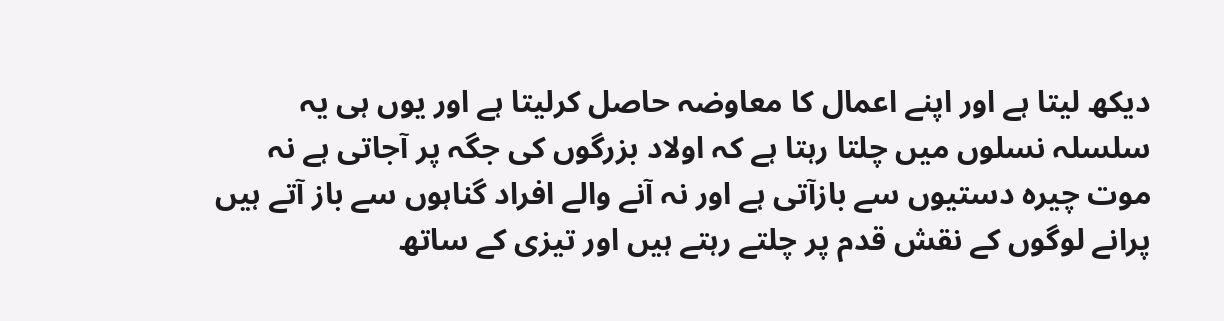دیکھ لیتا ہے اور اپنے اعمال کا معاوضہ حاصل کرلیتا ہے اور یوں ہی یہ سلسلہ نسلوں میں چلتا رہتا ہے کہ اولاد بزرگوں کی جگہ پر آجاتی ہے نہ موت چیرہ دستیوں سے بازآتی ہے اور نہ آنے والے افراد گناہوں سے باز آتے ہیں پرانے لوگوں کے نقش قدم پر چلتے رہتے ہیں اور تیزی کے ساتھ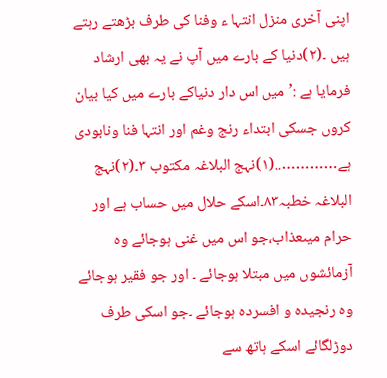اپنی آخری منزل انتہا ء وفنا کی طرف بڑھتے رہتے ہیں ۔(٢)دنیا کے بارے میں آپ نے یہ بھی ارشاد فرمایا ہے :’میں اس دار دنیاکے بارے میں کیا بیان کروں جسکی ابتداء رنج وغم اور انتہا فنا ونابودی ہے…………..(١)نہج البلاغہ مکتوب ٣۔(٢)نہج البلاغہ خطبہ٨٣۔اسکے حلال میں حساب ہے اور حرام میںعذاب،جو اس میں غنی ہوجائے وہ آزمائشوں میں مبتلا ہوجائے ۔ اور جو فقیر ہوجائے وہ رنجیدہ و افسردہ ہوجائے ۔جو اسکی طرف دوڑلگائے اسکے ہاتھ سے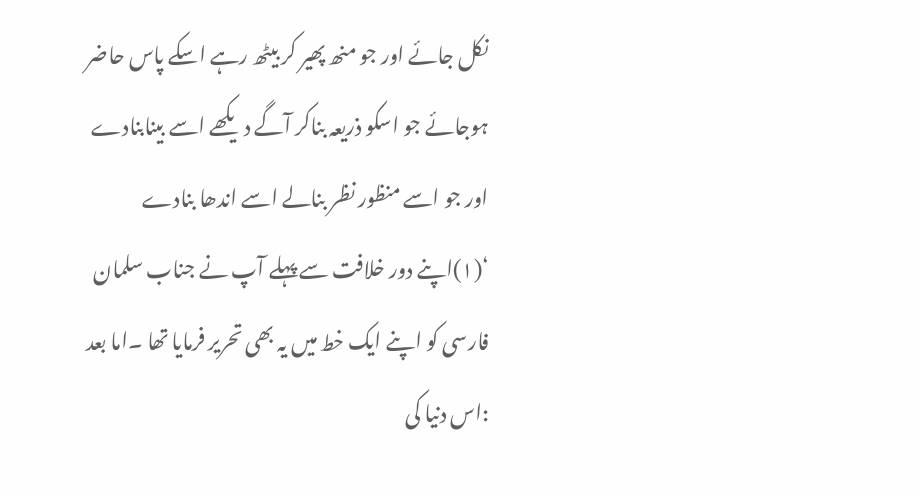نکل جائے اور جو منھ پھیر کر بیٹھ رہے اسکے پاس حاضر ہوجائے جو اسکو ذریعہ بناکر آگے دیکھے اسے بینابنادے اور جو اسے منظور نظر بنالے اسے اندھا بنادے ‘(١)اپنے دور خلافت سے پہلے آپ نے جناب سلمان فارسی کو اپنے ایک خط میں یہ بھی تحریر فرمایا تھا ۔اما بعد :اس دنیا کی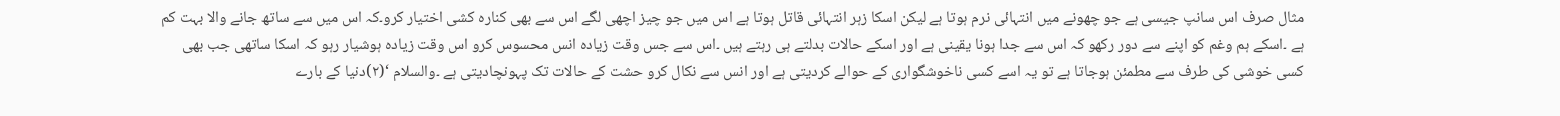مثال صرف اس سانپ جیسی ہے جو چھونے میں انتہائی نرم ہوتا ہے لیکن اسکا زہر انتہائی قاتل ہوتا ہے اس میں جو چیز اچھی لگے اس سے بھی کنارہ کشی اختیار کرو۔کہ اس میں سے ساتھ جانے والا بہت کم ہے ۔اسکے ہم وغم کو اپنے سے دور رکھو کہ اس سے جدا ہونا یقینی ہے اور اسکے حالات بدلتے ہی رہتے ہیں ۔اس سے جس وقت زیادہ انس محسوس کرو اس وقت زیادہ ہوشیار رہو کہ اسکا ساتھی جب بھی کسی خوشی کی طرف سے مطمئن ہوجاتا ہے تو یہ اسے کسی ناخوشگواری کے حوالے کردیتی ہے اور انس سے نکال کرو حشت کے حالات تک پہونچادیتی ہے ۔والسلام ‘(٢)دنیا کے بارے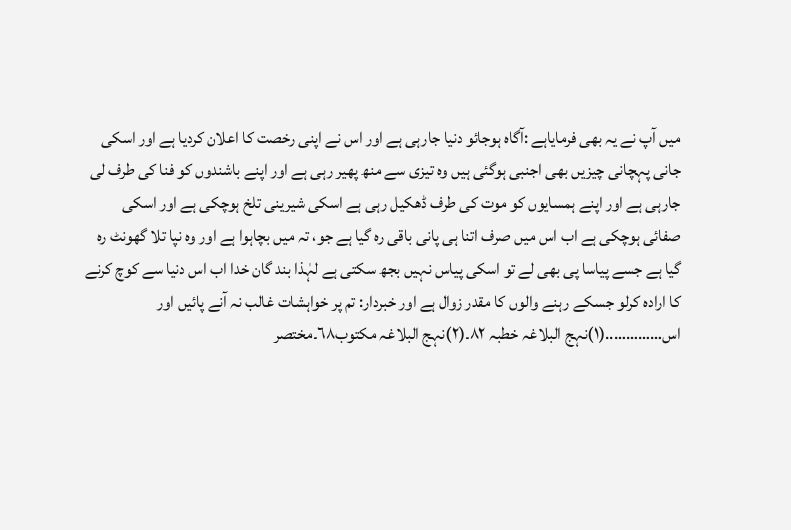میں آپ نے یہ بھی فرمایاہے :آگاہ ہوجائو دنیا جارہی ہے اور اس نے اپنی رخصت کا اعلان کردیا ہے اور اسکی جانی پہچانی چیزیں بھی اجنبی ہوگئی ہیں وہ تیزی سے منھ پھیر رہی ہے اور اپنے باشندوں کو فنا کی طرف لی جارہی ہے اور اپنے ہمسایوں کو موت کی طرف ڈھکیل رہی ہے اسکی شیرینی تلخ ہوچکی ہے اور اسکی صفائی ہوچکی ہے اب اس میں صرف اتنا ہی پانی باقی رہ گیا ہے جو، تہ میں بچاہوا ہے اور وہ نپا تلا گھونٹ رہ گیا ہے جسے پیاسا پی بھی لے تو اسکی پیاس نہیں بجھ سکتی ہے لہٰذا بند گان خدا اب اس دنیا سے کوچ کرنے کا ارادہ کرلو جسکے رہنے والوں کا مقدر زوال ہے اور خبردار: تم پر خواہشات غالب نہ آنے پائیں اور اس…………..(١)نہج البلاغہ خطبہ ٨٢۔(٢)نہج البلاغہ مکتوب٦٨۔مختصر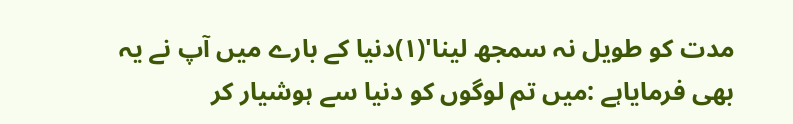مدت کو طویل نہ سمجھ لینا'(١)دنیا کے بارے میں آپ نے یہ بھی فرمایاہے :میں تم لوگوں کو دنیا سے ہوشیار کر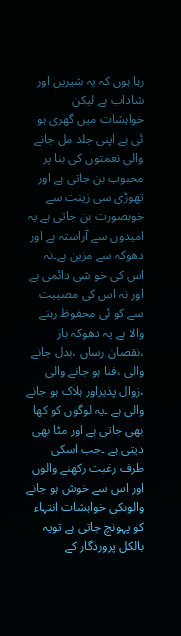رہا ہوں کہ یہ شیریں اور شاداب ہے لیکن خواہشات میں گھری ہو ئی ہے اپنی جلد مل جانے والی نعمتوں کی بنا پر محبوب بن جاتی ہے اور تھوڑی سی زینت سے خوبصورت بن جاتی ہے یہ امیدوں سے آراستہ ہے اور دھوکہ سے مزین ہے۔نہ اس کی خو شی دائمی ہے اور نہ اس کی مصیبت سے کو ئی محفوظ رہنے والا ہے یہ دھوکہ باز ،نقصان رساں ،بدل جانے والی ،فنا ہو جانے والی ،زوال پذیراور ہلاک ہو جانے والی ہے ۔یہ لوگوں کو کھا بھی جاتی ہے اور مٹا بھی دیتی ہے ۔جب اسکی طرف رغبت رکھنے والوں اور اس سے خوش ہو جانے والوںکی خواہشات انتہاء کو پہونچ جاتی ہے تویہ بالکل پروردگار کے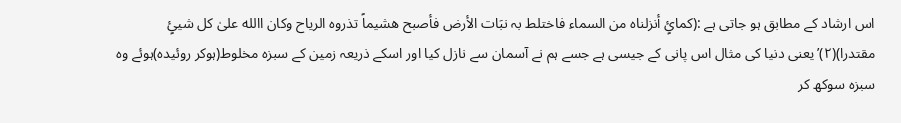اس ارشاد کے مطابق ہو جاتی ہے :(کمائٍ أنزلناہ من السماء فاختلط بہ نبَات الأرض فأصبح ھشیماً تذروہ الریاح وکان االله علیٰ کل شیئٍ مقتدرا)(٢)’یعنی دنیا کی مثال اس پانی کے جیسی ہے جسے ہم نے آسمان سے نازل کیا اور اسکے ذریعہ زمین کے سبزہ مخلوط(ہوکر روئیدہ)ہوئے وہ سبزہ سوکھ کر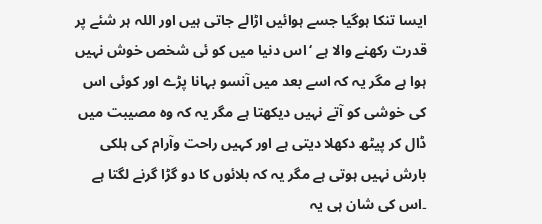ایسا تنکا ہوگیا جسے ہوائیں اڑالے جاتی ہیں اور اللہ ہر شئے پر قدرت رکھنے والا ہے ‘اس دنیا میں کو ئی شخص خوش نہیں ہوا ہے مگر یہ کہ اسے بعد میں آنسو بہانا پڑے اور کوئی اس کی خوشی کو آتے نہیں دیکھتا ہے مگر یہ کہ وہ مصیبت میں ڈال کر پیٹھ دکھلا دیتی ہے اور کہیں راحت وآرام کی ہلکی بارش نہیں ہوتی ہے مگر یہ کہ بلائوں کا دو گڑا گرنے لگتا ہے ۔اس کی شان ہی یہ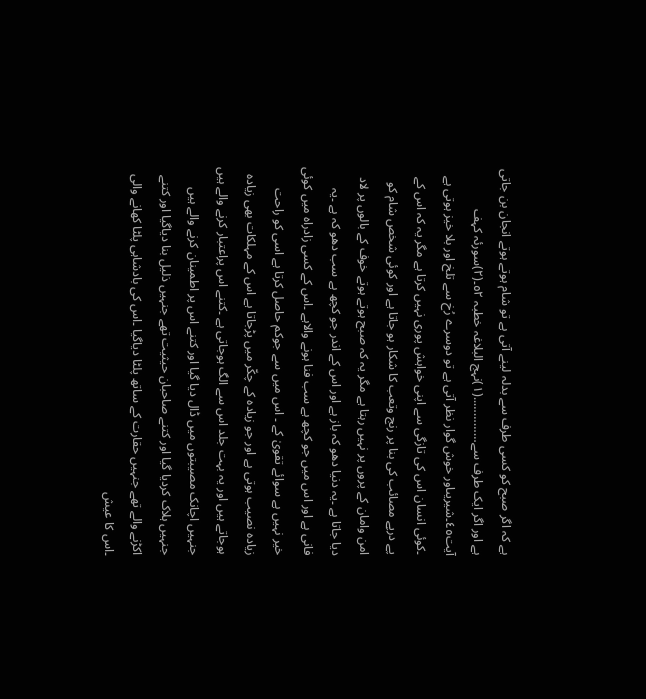ہے کہ اگر صبح کو کسی طرف سے بدلہ لینے آتی ہے تو شام ہوتے ہوتے انجان بن جاتی ہے اور اگر ایک طرف سے…………..(١)نہج البلاغہ خطبہ ٥٢۔(٢)سورئہ کہف آیت٤٥۔شیریںاور خوش گوار نظر آتی ہے تو دوسرے رُخ سے تلخ اور بلا خیز ہوتی ہے ۔کوئی انسان اس کی تازگی سے اپنی خواہش پوری نہیں کرتا ہے مگر یہ کہ اس کے پے درپے مصائب کی بنا پر رنج وتعب کا شکار ہو جاتا ہے اور کوئی شخص شام کو امن وامان کے پروں پر نہیں رہتا ہے مگر یہ کہ صبح ہوتے ہوتے خوف کے بالوں پر لاد دیا جاتا ہے ۔یہ دنیا دھو کہ باز ہے اور اس کے اندر جو کچھ ہے سب دھو کہ ہے ۔یہ فانی ہے اور اس میں جو کچھ ہے سب فنا ہونے والاہے ۔اس کے کسی زادراہ میں کوئی خیر نہیں ہے سوائے تقویٰ کے ۔ اس میں سے جوکم حاصل کرتا ہے اسی کو راحت زیادہ نصیب ہوتی ہے اور جو زیادہ کے چکّر میں پڑجاتا ہے اس کے مہلکات بھی زیادہ ہوجاتے ہیں اور یہ بہت جلد اس سے الگ ہوجاتی ہے ۔کتنے اس پراعتبار کرنے والے ہیں جنہیں اچانک مصیبتوں میں ڈال دیا گیا اور کتنے اس پر اطمینان کرنے والے ہیں جنہیں ہلاک کردیا گیا اور کتنے صاحبان حیثیت تھے جنہیں ذلیل بنا دیاگیا اور کتنے اکڑنے والے تھے جنہیں حقارت کے ساتھ پلٹا دیاگیا ۔اس کی بادشاہی پلٹا کھانے والی ۔اس کا عیش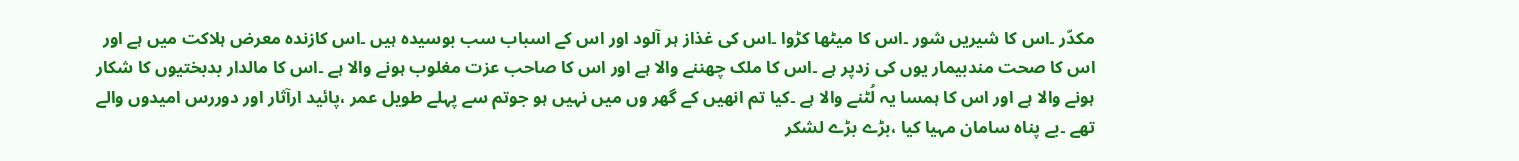مکدّر ۔اس کا شیریں شور ۔اس کا میٹھا کڑوا ۔اس کی غذاز ہر آلود اور اس کے اسباب سب بوسیدہ ہیں ۔اس کازندہ معرض ہلاکت میں ہے اور اس کا صحت مندبیمار یوں کی زدپر ہے ۔اس کا ملک چھننے والا ہے اور اس کا صاحب عزت مغلوب ہونے والا ہے ۔اس کا مالدار بدبختیوں کا شکار ہونے والا ہے اور اس کا ہمسا یہ لُٹنے والا ہے ۔کیا تم انھیں کے گھر وں میں نہیں ہو جوتم سے پہلے طویل عمر ،پائید ارآثار اور دوررس امیدوں والے تھے ۔بے پناہ سامان مہیا کیا ،بڑے بڑے لشکر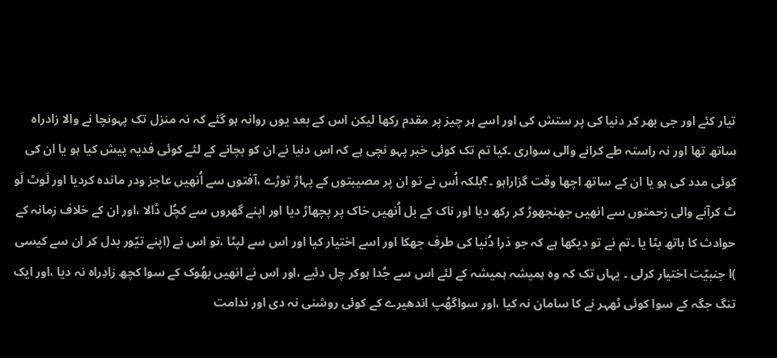تیار کئے اور جی بھر کر دنیا کی پر ستش کی اور اسے ہر چیز پر مقدم رکھا لیکن اس کے بعد یوں روانہ ہو گئے کہ نہ منزل تک پہونچا نے والا زادراہ ساتھ تھا اور نہ راستہ طے کرانے والی سواری ۔کیا تم تک کوئی خبر پہو نچی ہے کہ اس دنیا نے ان کو بچانے کے لئے کوئی فدیہ پیش کیا ہو یا ان کی کوئی مدد کی ہو یا ان کے ساتھ اچھا وقت گزاراہو ۔؟بلکہ اُس نے تو ان پر مصیبتوں کے پہاڑ توڑے ،آفتوں سے اُنھیں عاجز ودر ماندہ کردیا اور لَوٹ لَو ٹ کرآنے والی زحمتوں سے انھیں جھنجھوڑ کر رکھ دیا اور ناک کے بل اُنھیں خاک پر پچھاڑ دیا اور اپنے گھروں سے کچُل ڈالا ،اور ان کے خلاف زمانہ کے حوادث کا ہاتھ بٹا یا ۔تم نے تو دیکھا ہے کہ جو ذرا دُنیا کی طرف جھکا اور اسے اختیار کیا اور اس سے لپٹا ،تو اس نے (اپنے تیّور بدل کر ان سے کیسی )ا جنبیّت اختیار کرلی ۔ یہاں تک کہ وہ ہمیشہ ہمیشہ کے لئے اس سے جُدا ہوکر چل دئیے ،اور اس نے انھیں بھُوک کے سوا کچھ زادِراہ نہ دیا ،اور ایک تنگ جگہ کے سوا کوئی ٹھہر نے کا سامان نہ کیا ،اور سواگھُپ اندھیرے کے کوئی روشنی نہ دی اور ندامت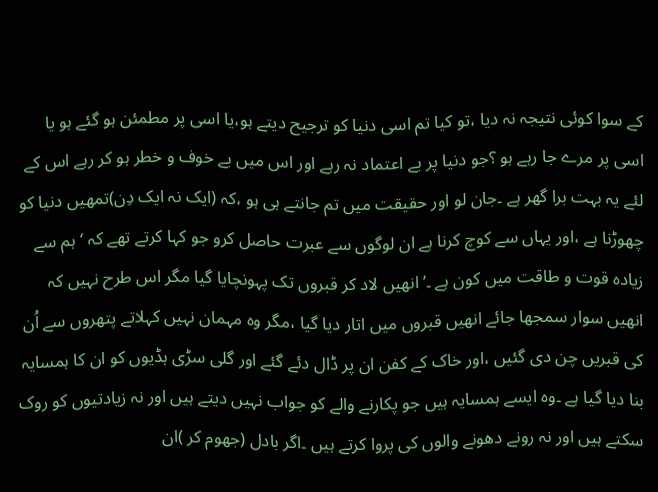کے سوا کوئی نتیجہ نہ دیا ،تو کیا تم اسی دنیا کو ترجیح دیتے ہو،یا اسی پر مطمئن ہو گئے ہو یا اسی پر مرے جا رہے ہو ؟جو دنیا پر بے اعتماد نہ رہے اور اس میں بے خوف و خطر ہو کر رہے اس کے لئے یہ بہت برا گھر ہے ۔جان لو اور حقیقت میں تم جانتے ہی ہو ،کہ (ایک نہ ایک دِن)تمھیں دنیا کو چھوڑنا ہے ،اور یہاں سے کوچ کرنا ہے ان لوگوں سے عبرت حاصل کرو جو کہا کرتے تھے کہ ‘ہم سے زیادہ قوت و طاقت میں کون ہے ۔’انھیں لاد کر قبروں تک پہونچایا گیا مگر اس طرح نہیں کہ انھیں سوار سمجھا جائے انھیں قبروں میں اتار دیا گیا ،مگر وہ مہمان نہیں کہلاتے پتھروں سے اُن کی قبریں چن دی گئیں ،اور خاک کے کفن ان پر ڈال دئے گئے اور گلی سڑی ہڈیوں کو ان کا ہمسایہ بنا دیا گیا ہے ۔وہ ایسے ہمسایہ ہیں جو پکارنے والے کو جواب نہیں دیتے ہیں اور نہ زیادتیوں کو روک سکتے ہیں اور نہ رونے دھونے والوں کی پروا کرتے ہیں ۔اگر بادل (جھوم کر )ان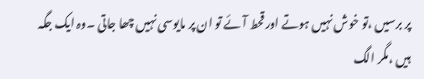پر برسیں ،تو خوش نہیں ہوتے اور قحط آئے تو ان پر مایوسی نہیں چھا جاتی ۔وہ ایک جگہ ہیں ،مگر الگ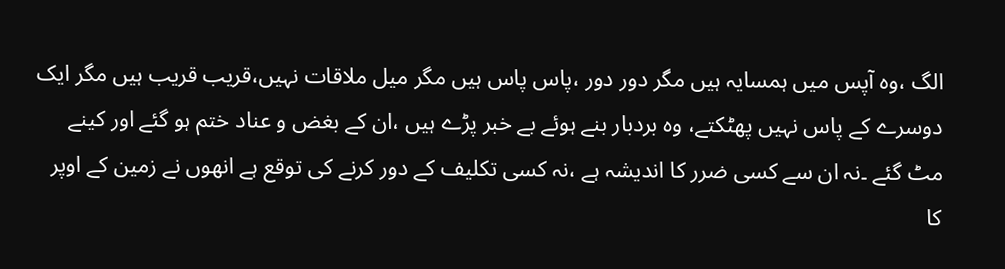الگ ،وہ آپس میں ہمسایہ ہیں مگر دور دور ،پاس پاس ہیں مگر میل ملاقات نہیں،قریب قریب ہیں مگر ایک دوسرے کے پاس نہیں پھٹکتے، وہ بردبار بنے ہوئے بے خبر پڑے ہیں ،ان کے بغض و عناد ختم ہو گئے اور کینے مٹ گئے ۔نہ ان سے کسی ضرر کا اندیشہ ہے ،نہ کسی تکلیف کے دور کرنے کی توقع ہے انھوں نے زمین کے اوپر کا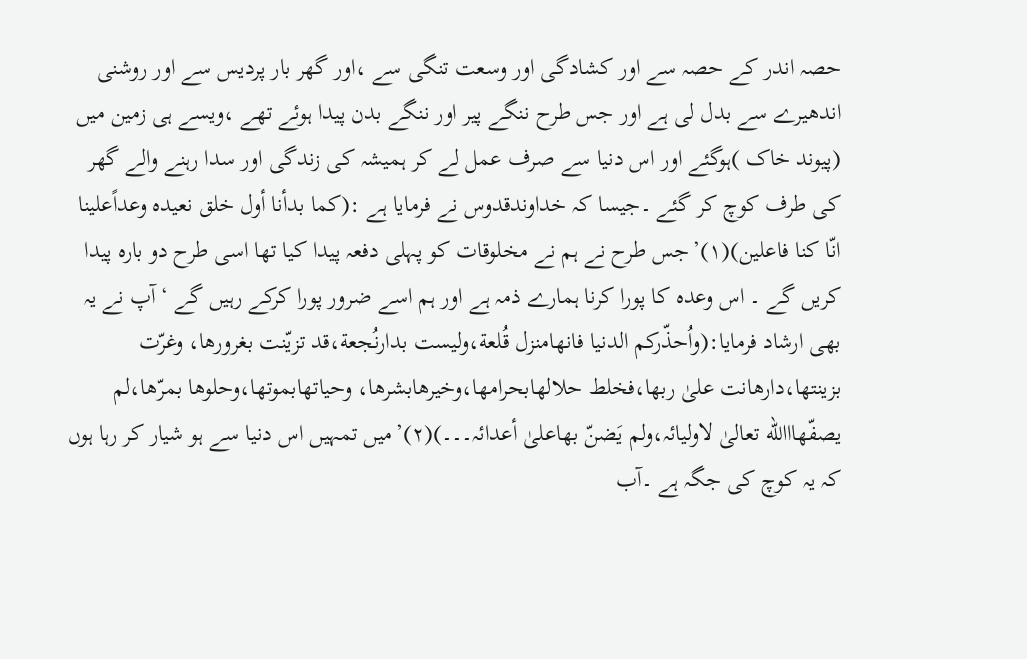حصہ اندر کے حصہ سے اور کشادگی اور وسعت تنگی سے ،اور گھر بار پردیس سے اور روشنی اندھیرے سے بدل لی ہے اور جس طرح ننگے پیر اور ننگے بدن پیدا ہوئے تھے ،ویسے ہی زمین میں (پیوند خاک )ہوگئے اور اس دنیا سے صرف عمل لے کر ہمیشہ کی زندگی اور سدا رہنے والے گھر کی طرف کوچ کر گئے ۔جیسا کہ خداوندقدوس نے فرمایا ہے :(کما بدأنا أول خلق نعیدہ وعداًعلینا انّا کنا فاعلین)(١)’جس طرح نے ہم نے مخلوقات کو پہلی دفعہ پیدا کیا تھا اسی طرح دو بارہ پیدا کریں گے ۔ اس وعدہ کا پورا کرنا ہمارے ذمہ ہے اور ہم اسے ضرور پورا کرکے رہیں گے ‘آپ نے یہ بھی ارشاد فرمایا:(واُحذّرکم الدنیا فانھامنزل قُلعة،ولیست بدارنُجعة،قد تزیّنت بغرورھا، وغرّت بزینتھا،دارھانت علیٰ ربھا،فخلط حلالھابحرامھا،وخیرھابشرھا، وحیاتھابموتھا،وحلوھا بمرّھا،لم یصفّھااالله تعالیٰ لاولیائہ،ولم یَضنّ بھاعلیٰ أعدائہ۔۔۔)(٢)’میں تمہیں اس دنیا سے ہو شیار کر رہا ہوں کہ یہ کوچ کی جگہ ہے ۔آب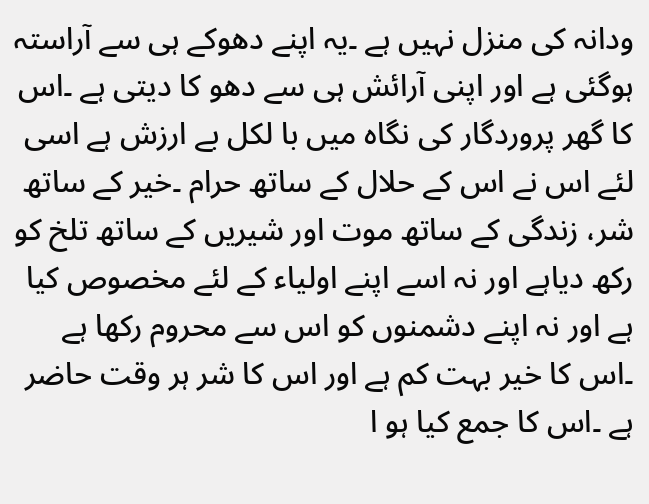ودانہ کی منزل نہیں ہے ۔یہ اپنے دھوکے ہی سے آراستہ ہوگئی ہے اور اپنی آرائش ہی سے دھو کا دیتی ہے ۔اس کا گھر پروردگار کی نگاہ میں با لکل بے ارزش ہے اسی لئے اس نے اس کے حلال کے ساتھ حرام ۔خیر کے ساتھ شر، زندگی کے ساتھ موت اور شیریں کے ساتھ تلخ کو رکھ دیاہے اور نہ اسے اپنے اولیاء کے لئے مخصوص کیا ہے اور نہ اپنے دشمنوں کو اس سے محروم رکھا ہے ۔اس کا خیر بہت کم ہے اور اس کا شر ہر وقت حاضر ہے ۔اس کا جمع کیا ہو ا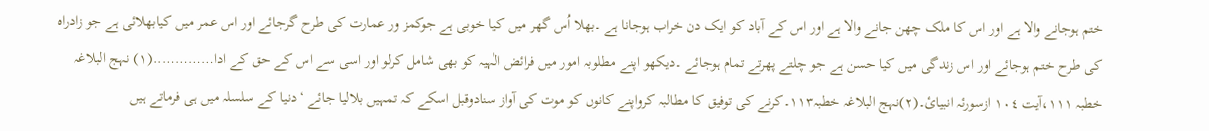ختم ہوجانے والا ہے اور اس کا ملک چھن جانے والا ہے اور اس کے آباد کو ایک دن خراب ہوجانا ہے ۔بھلا اُس گھر میں کیا خوبی ہے جوکمز ور عمارت کی طرح گرجائے اور اس عمر میں کیابھلائی ہے جو زادراہ کی طرح ختم ہوجائے اور اس زندگی میں کیا حسن ہے جو چلتے پھرتے تمام ہوجائے ۔دیکھو اپنے مطلوبہ امور میں فرائض الٰہیہ کو بھی شامل کرلو اور اسی سے اس کے حق کے ادا…………..(١) نہج البلاغہ خطبہ ١١١،آیت ١٠٤ ازسورئہ انبیائ۔(٢)نہج البلاغہ خطبہ١١٣۔کرنے کی توفیق کا مطالبہ کرواپنے کانوں کو موت کی آواز سنادوقبل اسکے کہ تمہیں بلالیا جائے ‘دنیا کے سلسلہ میں ہی فرماتے ہیں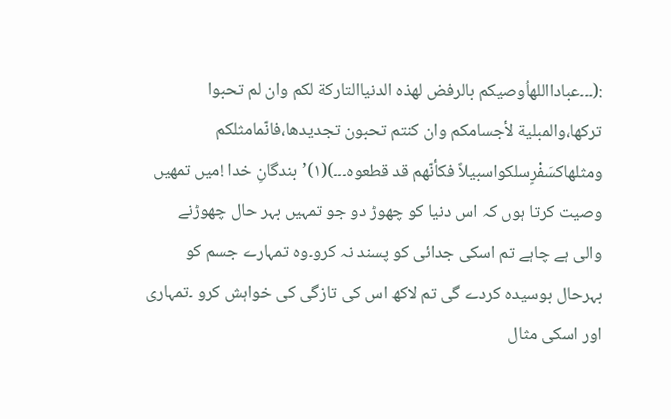:(۔۔۔عبادااللهاُوصیکم بالرفض لھذہ الدنیاالتارکة لکم وان لم تحبوا ترکھا،والمبلیة لأجسامکم وان کنتم تحبون تجدیدھا،فانّمامثلکم ومثلھاکسَفْرٍسلکواسبیلاً فکأنّھم قد قطعوہ۔۔۔)(١)’بندگانِ خدا !میں تمھیں وصیت کرتا ہوں کہ اس دنیا کو چھوڑ دو جو تمہیں بہر حال چھوڑنے والی ہے چاہے تم اسکی جدائی کو پسند نہ کرو۔وہ تمہارے جسم کو بہرحال بوسیدہ کردے گی تم لاکھ اس کی تازگی کی خواہش کرو ۔تمہاری اور اسکی مثال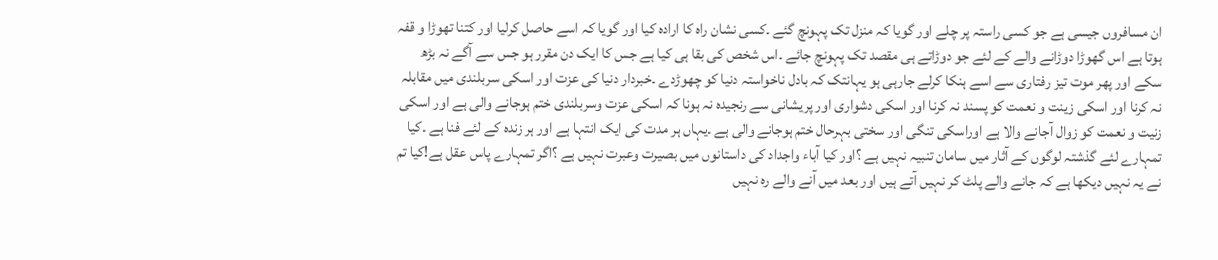ان مسافروں جیسی ہے جو کسی راستہ پر چلے اور گویا کہ منزل تک پہونچ گئے ۔کسی نشان راہ کا ارادہ کیا اور گویا کہ اسے حاصل کرلیا اور کتنا تھوڑا و قفہ ہوتا ہے اس گھوڑا دوڑانے والے کے لئے جو دوڑاتے ہی مقصد تک پہونچ جائے ۔اس شخص کی بقا ہی کیا ہے جس کا ایک دن مقرر ہو جس سے آگے نہ بڑھ سکے اور پھر موت تیز رفتاری سے اسے ہنکا کرلے جارہی ہو یہانتک کہ بادل ناخواستہ دنیا کو چھوڑدے ۔خبردار دنیا کی عزت اور اسکی سربلندی میں مقابلہ نہ کرنا اور اسکی زینت و نعمت کو پسند نہ کرنا اور اسکی دشواری اور پریشانی سے رنجیدہ نہ ہونا کہ اسکی عزت وسربلندی ختم ہوجانے والی ہے اور اسکی زنیت و نعمت کو زوال آجانے والا ہے اوراسکی تنگی اور سختی بہرحال ختم ہوجانے والی ہے ۔یہاں ہر مدت کی ایک انتہا ہے اور ہر زندہ کے لئے فنا ہے ۔کیا تمہارے لئے گذشتہ لوگوں کے آثار میں سامان تنبیہ نہیں ہے ؟اور کیا آباء واجداد کی داستانوں میں بصیرت وعبرت نہیں ہے ؟اگر تمہارے پاس عقل ہے!کیا تم نے یہ نہیں دیکھا ہے کہ جانے والے پلٹ کر نہیں آتے ہیں اور بعد میں آنے والے رہ نہیں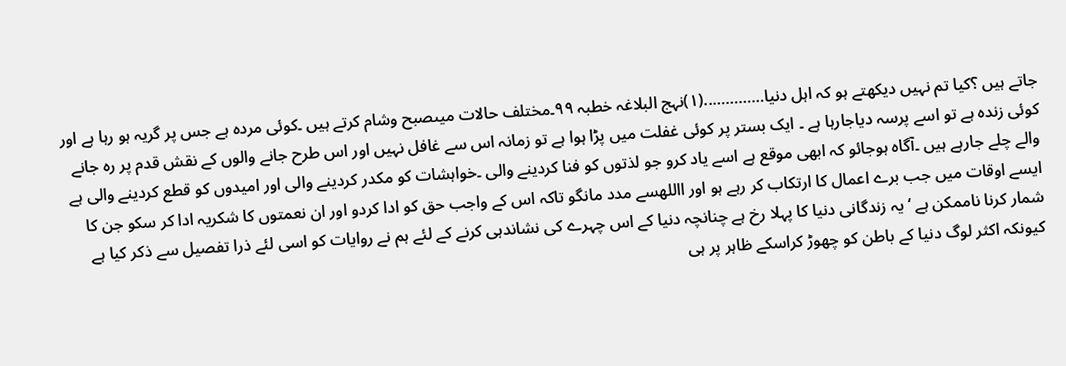جاتے ہیں ؟کیا تم نہیں دیکھتے ہو کہ اہل دنیا…………..(١)نہج البلاغہ خطبہ ٩٩۔مختلف حالات میںصبح وشام کرتے ہیں ۔کوئی مردہ ہے جس پر گریہ ہو رہا ہے اور کوئی زندہ ہے تو اسے پرسہ دیاجارہا ہے ۔ ایک بستر پر کوئی غفلت میں پڑا ہوا ہے تو زمانہ اس سے غافل نہیں اور اس طرح جانے والوں کے نقش قدم پر رہ جانے والے چلے جارہے ہیں ۔آگاہ ہوجائو کہ ابھی موقع ہے اسے یاد کرو جو لذتوں کو فنا کردینے والی ۔خواہشات کو مکدر کردینے والی اور امیدوں کو قطع کردینے والی ہے ایسے اوقات میں جب برے اعمال کا ارتکاب کر رہے ہو اور االلهسے مدد مانگو تاکہ اس کے واجب حق کو ادا کردو اور ان نعمتوں کا شکریہ ادا کر سکو جن کا شمار کرنا ناممکن ہے ‘یہ زندگانی دنیا کا پہلا رخ ہے چنانچہ دنیا کے اس چہرے کی نشاندہی کرنے کے لئے ہم نے روایات کو اسی لئے ذرا تفصیل سے ذکر کیا ہے کیونکہ اکثر لوگ دنیا کے باطن کو چھوڑ کراسکے ظاہر پر ہی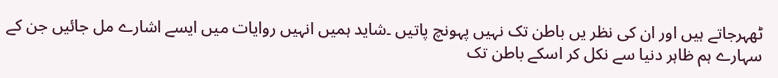ٹھہرجاتے ہیں اور ان کی نظر یں باطن تک نہیں پہونچ پاتیں ۔شاید ہمیں انہیں روایات میں ایسے اشارے مل جائیں جن کے سہارے ہم ظاہر دنیا سے نکل کر اسکے باطن تک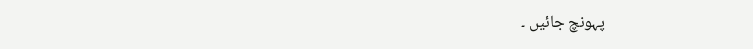پہونچ جائیں ۔